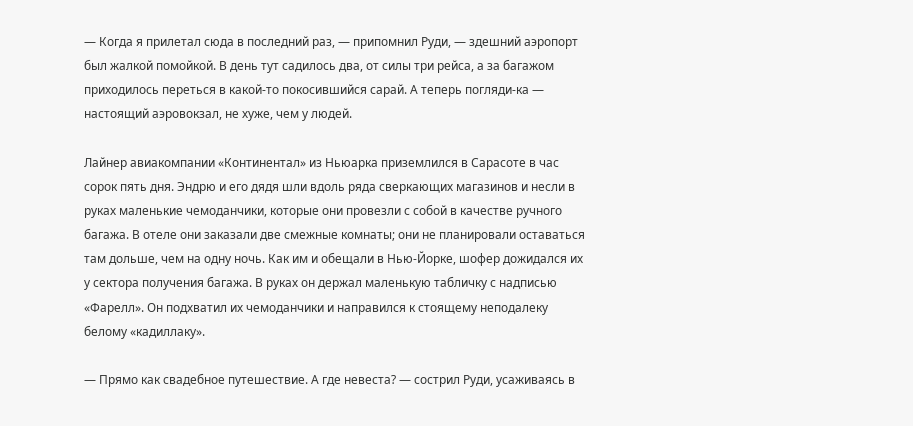— Когда я прилетал сюда в последний раз, — припомнил Руди, — здешний аэропорт был жалкой помойкой. В день тут садилось два, от силы три рейса, а за багажом приходилось переться в какой-то покосившийся сарай. А теперь погляди-ка — настоящий аэровокзал, не хуже, чем у людей.

Лайнер авиакомпании «Континентал» из Ньюарка приземлился в Сарасоте в час сорок пять дня. Эндрю и его дядя шли вдоль ряда сверкающих магазинов и несли в руках маленькие чемоданчики, которые они провезли с собой в качестве ручного багажа. В отеле они заказали две смежные комнаты; они не планировали оставаться там дольше, чем на одну ночь. Как им и обещали в Нью-Йорке, шофер дожидался их у сектора получения багажа. В руках он держал маленькую табличку с надписью «Фарелл». Он подхватил их чемоданчики и направился к стоящему неподалеку белому «кадиллаку».

— Прямо как свадебное путешествие. А где невеста? — сострил Руди, усаживаясь в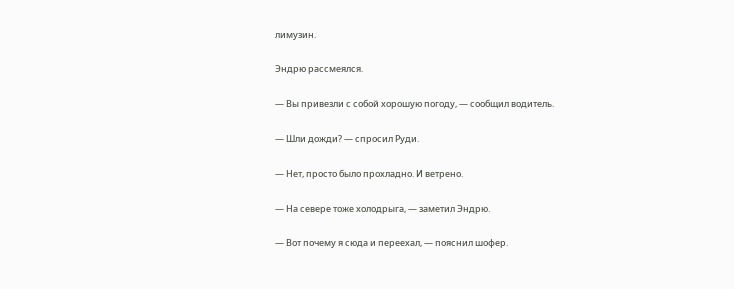лимузин.

Эндрю рассмеялся.

— Вы привезли с собой хорошую погоду, — сообщил водитель.

— Шли дожди? — спросил Руди.

— Нет, просто было прохладно. И ветрено.

— На севере тоже холодрыга, — заметил Эндрю.

— Вот почему я сюда и переехал, — пояснил шофер.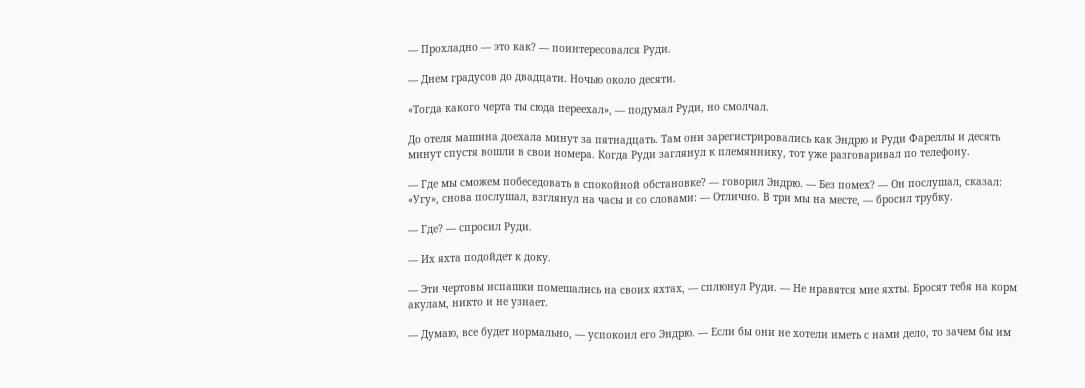— Прохладно — это как? — поинтересовался Руди.

— Днем градусов до двадцати. Ночью около десяти.

«Тогда какого черта ты сюда переехал», — подумал Руди, но смолчал.

До отеля машина доехала минут за пятнадцать. Там они зарегистрировались как Эндрю и Руди Фареллы и десять минут спустя вошли в свои номера. Когда Руди заглянул к племяннику, тот уже разговаривал по телефону.

— Где мы сможем побеседовать в спокойной обстановке? — говорил Эндрю. — Без помех? — Он послушал, сказал: «Угу», снова послушал, взглянул на часы и со словами: — Отлично. В три мы на месте, — бросил трубку.

— Где? — спросил Руди.

— Их яхта подойдет к доку.

— Эти чертовы испашки помешались на своих яхтах, — сплюнул Руди. — Не нравятся мне яхты. Бросят тебя на корм акулам, никто и не узнает.

— Думаю, все будет нормально, — успокоил его Эндрю. — Если бы они не хотели иметь с нами дело, то зачем бы им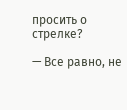просить о стрелке?

— Все равно, не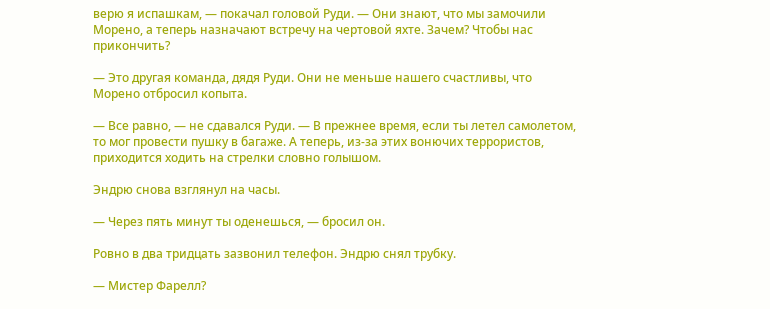верю я испашкам, — покачал головой Руди. — Они знают, что мы замочили Морено, а теперь назначают встречу на чертовой яхте. Зачем? Чтобы нас прикончить?

— Это другая команда, дядя Руди. Они не меньше нашего счастливы, что Морено отбросил копыта.

— Все равно, — не сдавался Руди. — В прежнее время, если ты летел самолетом, то мог провести пушку в багаже. А теперь, из-за этих вонючих террористов, приходится ходить на стрелки словно голышом.

Эндрю снова взглянул на часы.

— Через пять минут ты оденешься, — бросил он.

Ровно в два тридцать зазвонил телефон. Эндрю снял трубку.

— Мистер Фарелл?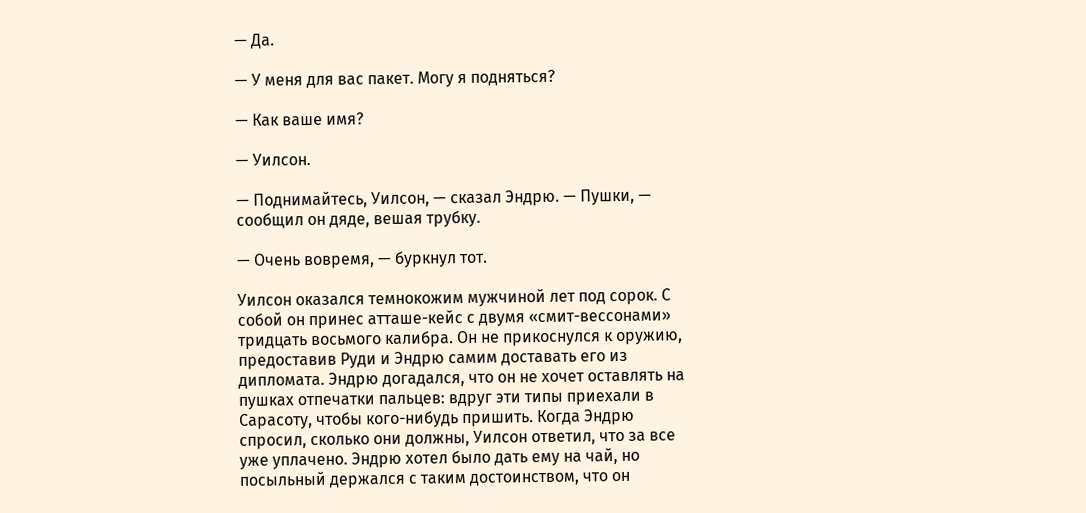— Да.

— У меня для вас пакет. Могу я подняться?

— Как ваше имя?

— Уилсон.

— Поднимайтесь, Уилсон, — сказал Эндрю. — Пушки, — сообщил он дяде, вешая трубку.

— Очень вовремя, — буркнул тот.

Уилсон оказался темнокожим мужчиной лет под сорок. С собой он принес атташе-кейс с двумя «смит-вессонами» тридцать восьмого калибра. Он не прикоснулся к оружию, предоставив Руди и Эндрю самим доставать его из дипломата. Эндрю догадался, что он не хочет оставлять на пушках отпечатки пальцев: вдруг эти типы приехали в Сарасоту, чтобы кого-нибудь пришить. Когда Эндрю спросил, сколько они должны, Уилсон ответил, что за все уже уплачено. Эндрю хотел было дать ему на чай, но посыльный держался с таким достоинством, что он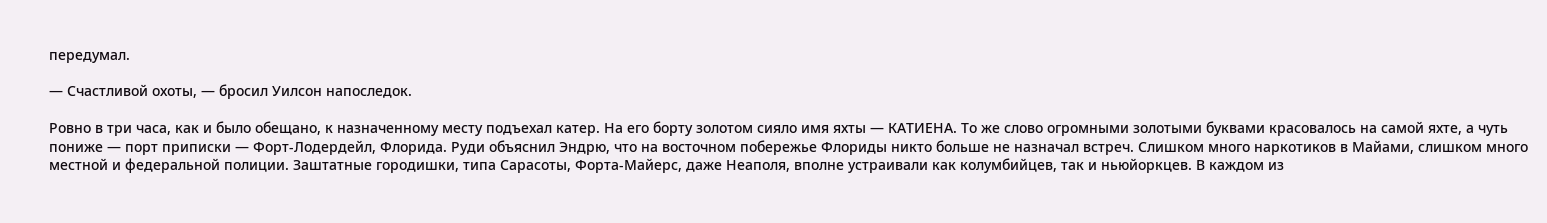передумал.

— Счастливой охоты, — бросил Уилсон напоследок.

Ровно в три часа, как и было обещано, к назначенному месту подъехал катер. На его борту золотом сияло имя яхты — КАТИЕНА. То же слово огромными золотыми буквами красовалось на самой яхте, а чуть пониже — порт приписки — Форт-Лодердейл, Флорида. Руди объяснил Эндрю, что на восточном побережье Флориды никто больше не назначал встреч. Слишком много наркотиков в Майами, слишком много местной и федеральной полиции. Заштатные городишки, типа Сарасоты, Форта-Майерс, даже Неаполя, вполне устраивали как колумбийцев, так и ньюйоркцев. В каждом из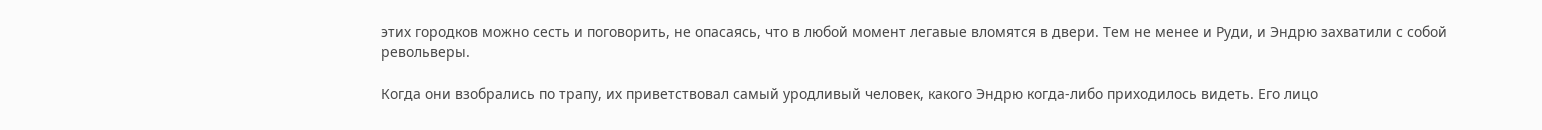этих городков можно сесть и поговорить, не опасаясь, что в любой момент легавые вломятся в двери. Тем не менее и Руди, и Эндрю захватили с собой револьверы.

Когда они взобрались по трапу, их приветствовал самый уродливый человек, какого Эндрю когда-либо приходилось видеть. Его лицо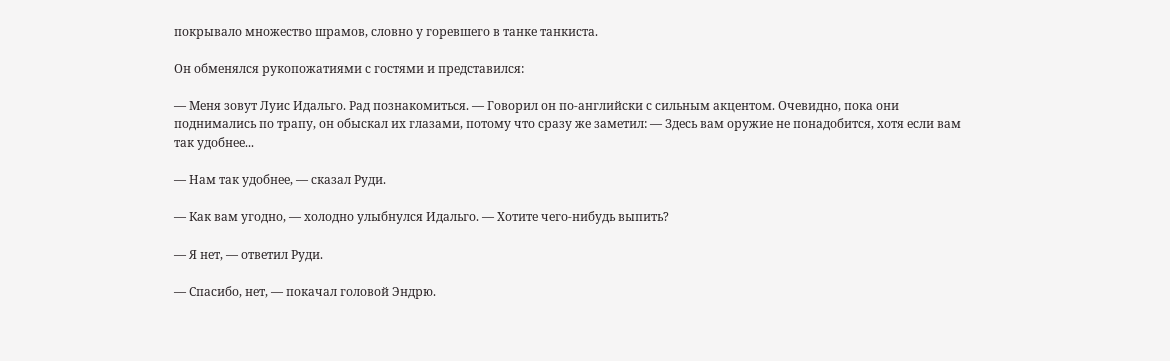покрывало множество шрамов, словно у горевшего в танке танкиста.

Он обменялся рукопожатиями с гостями и представился:

— Меня зовут Луис Идальго. Рад познакомиться. — Говорил он по-английски с сильным акцентом. Очевидно, пока они поднимались по трапу, он обыскал их глазами, потому что сразу же заметил: — Здесь вам оружие не понадобится, хотя если вам так удобнее...

— Нам так удобнее, — сказал Руди.

— Как вам угодно, — холодно улыбнулся Идальго. — Хотите чего-нибудь выпить?

— Я нет, — ответил Руди.

— Спасибо, нет, — покачал головой Эндрю.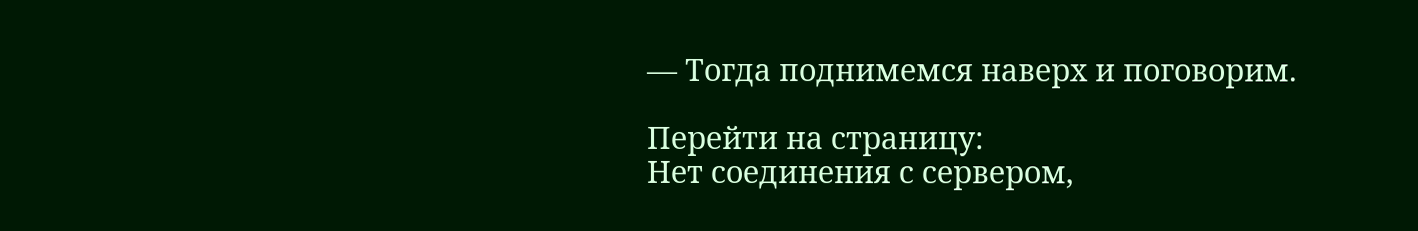— Тогда поднимемся наверх и поговорим.

Перейти на страницу:
Нет соединения с сервером,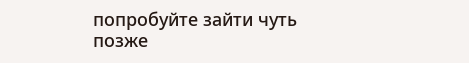попробуйте зайти чуть позже